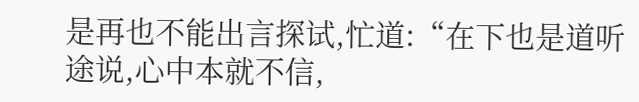是再也不能出言探试,忙道:“在下也是道听途说,心中本就不信,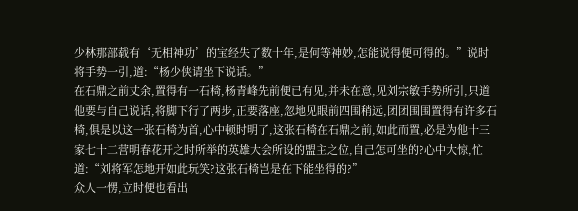少林那部载有‘无相神功’的宝经失了数十年,是何等神妙,怎能说得便可得的。”说时将手势一引,道:“杨少侠请坐下说话。”
在石鼎之前丈余,置得有一石椅,杨青峰先前便已有见,并未在意,见刘宗敏手势所引,只道他要与自己说话,将脚下行了两步,正要落座,忽地见眼前四围稍远,团团围围置得有许多石椅,俱是以这一张石椅为首,心中顿时明了,这张石椅在石鼎之前,如此而置,必是为他十三家七十二营明春花开之时所举的英雄大会所设的盟主之位,自己怎可坐的?心中大惊,忙道:“刘将军怎地开如此玩笑?这张石椅岂是在下能坐得的?”
众人一愣,立时便也看出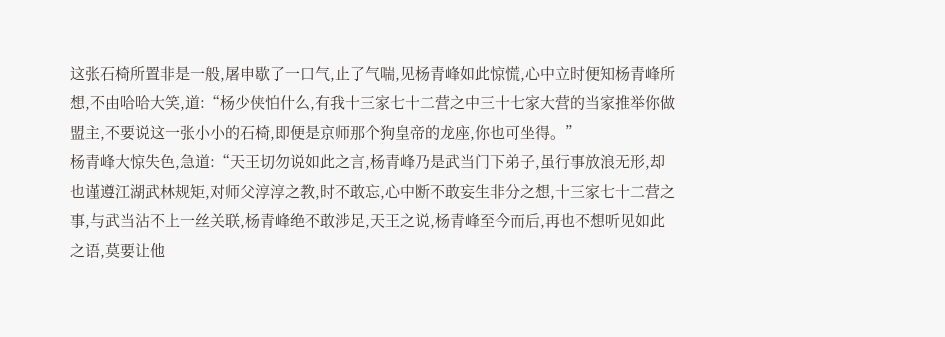这张石椅所置非是一般,屠申歇了一口气,止了气喘,见杨青峰如此惊慌,心中立时便知杨青峰所想,不由哈哈大笑,道:“杨少侠怕什么,有我十三家七十二营之中三十七家大营的当家推举你做盟主,不要说这一张小小的石椅,即便是京师那个狗皇帝的龙座,你也可坐得。”
杨青峰大惊失色,急道:“天王切勿说如此之言,杨青峰乃是武当门下弟子,虽行事放浪无形,却也谨遵江湖武林规矩,对师父淳淳之教,时不敢忘,心中断不敢妄生非分之想,十三家七十二营之事,与武当沾不上一丝关联,杨青峰绝不敢涉足,天王之说,杨青峰至今而后,再也不想听见如此之语,莫要让他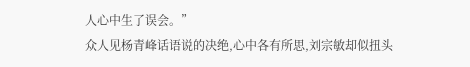人心中生了误会。”
众人见杨青峰话语说的决绝,心中各有所思,刘宗敏却似扭头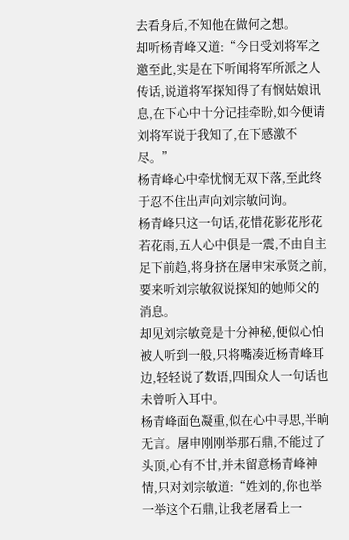去看身后,不知他在做何之想。
却听杨青峰又道:“今日受刘将军之邀至此,实是在下听闻将军所派之人传话,说道将军探知得了有悯姑娘讯息,在下心中十分记挂牵盼,如今便请刘将军说于我知了,在下感激不尽。”
杨青峰心中牵忧悯无双下落,至此终于忍不住出声向刘宗敏问询。
杨青峰只这一句话,花惜花影花彤花若花雨,五人心中俱是一震,不由自主足下前趋,将身挤在屠申宋承贤之前,要来听刘宗敏叙说探知的她师父的消息。
却见刘宗敏竟是十分神秘,便似心怕被人听到一般,只将嘴凑近杨青峰耳边,轻轻说了数语,四围众人一句话也未曾听入耳中。
杨青峰面色凝重,似在心中寻思,半晌无言。屠申刚刚举那石鼎,不能过了头顶,心有不甘,并未留意杨青峰神情,只对刘宗敏道:“姓刘的,你也举一举这个石鼎,让我老屠看上一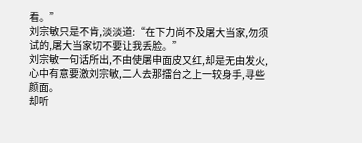看。”
刘宗敏只是不肯,淡淡道:“在下力尚不及屠大当家,勿须试的,屠大当家切不要让我丢脸。”
刘宗敏一句话所出,不由使屠申面皮又红,却是无由发火,心中有意要激刘宗敏,二人去那擂台之上一较身手,寻些颜面。
却听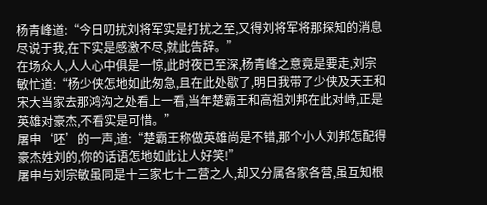杨青峰道:“今日叨扰刘将军实是打扰之至,又得刘将军将那探知的消息尽说于我,在下实是感激不尽,就此告辞。”
在场众人,人人心中俱是一惊,此时夜已至深,杨青峰之意竟是要走,刘宗敏忙道:“杨少侠怎地如此匆急,且在此处歇了,明日我带了少侠及天王和宋大当家去那鸿沟之处看上一看,当年楚霸王和高祖刘邦在此对峙,正是英雄对豪杰,不看实是可惜。”
屠申‘呸’的一声,道:“楚霸王称做英雄尚是不错,那个小人刘邦怎配得豪杰姓刘的,你的话语怎地如此让人好笑!”
屠申与刘宗敏虽同是十三家七十二营之人,却又分属各家各营,虽互知根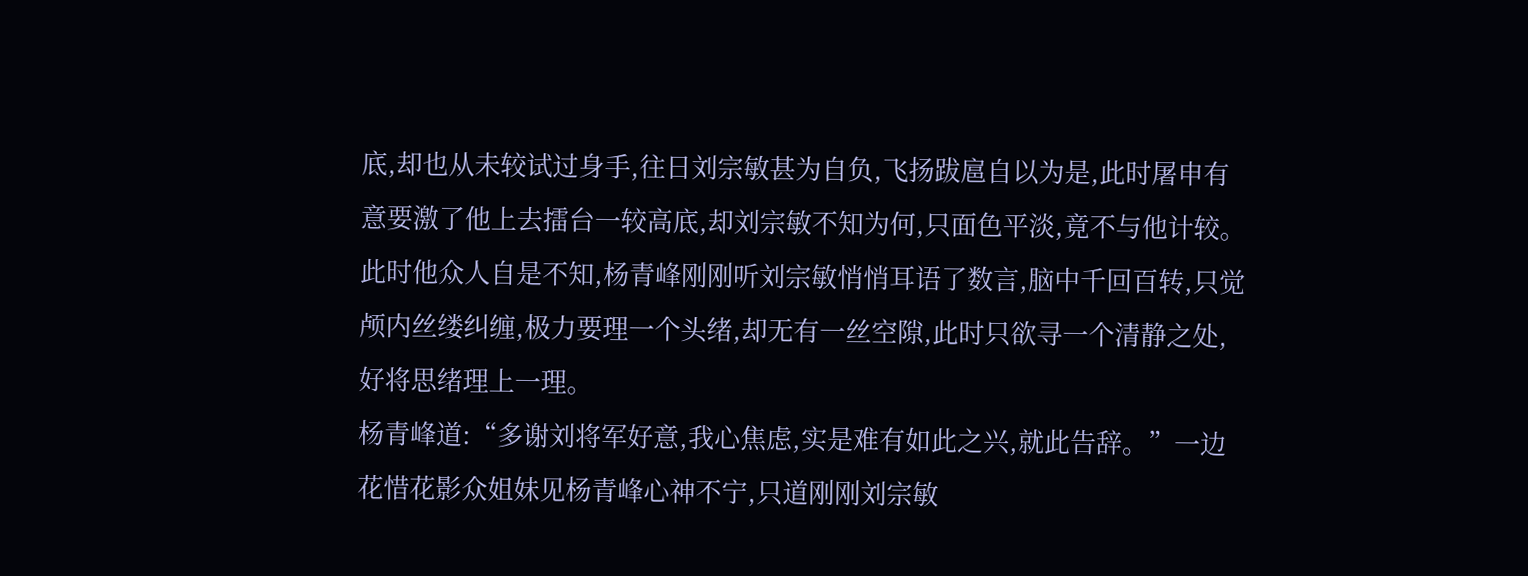底,却也从未较试过身手,往日刘宗敏甚为自负,飞扬跋扈自以为是,此时屠申有意要激了他上去擂台一较高底,却刘宗敏不知为何,只面色平淡,竟不与他计较。
此时他众人自是不知,杨青峰刚刚听刘宗敏悄悄耳语了数言,脑中千回百转,只觉颅内丝缕纠缠,极力要理一个头绪,却无有一丝空隙,此时只欲寻一个清静之处,好将思绪理上一理。
杨青峰道:“多谢刘将军好意,我心焦虑,实是难有如此之兴,就此告辞。”一边花惜花影众姐妹见杨青峰心神不宁,只道刚刚刘宗敏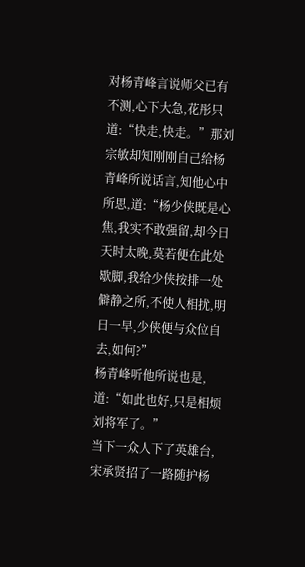对杨青峰言说师父已有不测,心下大急,花彤只道:“快走,快走。”那刘宗敏却知刚刚自己给杨青峰所说话言,知他心中所思,道:“杨少侠既是心焦,我实不敢强留,却今日天时太晚,莫若便在此处歇脚,我给少侠按排一处僻静之所,不使人相扰,明日一早,少侠便与众位自去,如何?”
杨青峰听他所说也是,道:“如此也好,只是相烦刘将军了。”
当下一众人下了英雄台,宋承贤招了一路随护杨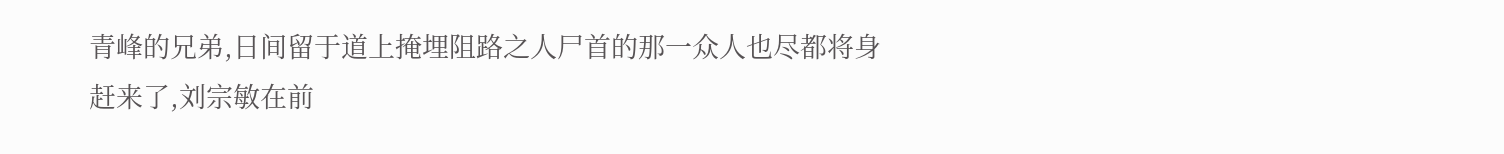青峰的兄弟,日间留于道上掩埋阻路之人尸首的那一众人也尽都将身赶来了,刘宗敏在前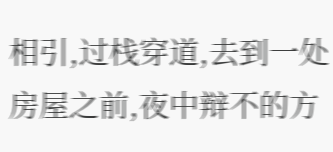相引,过栈穿道,去到一处房屋之前,夜中辩不的方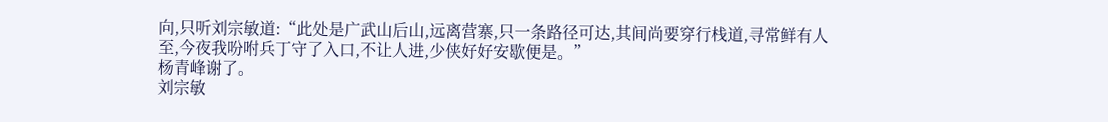向,只听刘宗敏道:“此处是广武山后山,远离营寨,只一条路径可达,其间尚要穿行栈道,寻常鲜有人至,今夜我吩咐兵丁守了入口,不让人进,少侠好好安歇便是。”
杨青峰谢了。
刘宗敏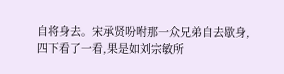自将身去。宋承贤吩咐那一众兄弟自去歇身,四下看了一看,果是如刘宗敏所